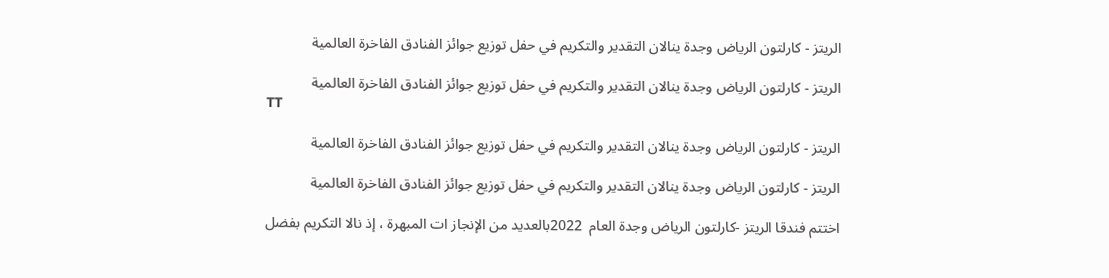الريتز - كارلتون الرياض وجدة ينالان التقدير والتكريم في حفل توزيع جوائز الفنادق الفاخرة العالمية

الريتز - كارلتون الرياض وجدة ينالان التقدير والتكريم في حفل توزيع جوائز الفنادق الفاخرة العالمية
TT

الريتز - كارلتون الرياض وجدة ينالان التقدير والتكريم في حفل توزيع جوائز الفنادق الفاخرة العالمية

الريتز - كارلتون الرياض وجدة ينالان التقدير والتكريم في حفل توزيع جوائز الفنادق الفاخرة العالمية

اختتم فندقا الريتز -كارلتون الرياض وجدة العام  2022بالعديد من الإنجاز ات المبهرة ، إذ نالا التكريم بفضل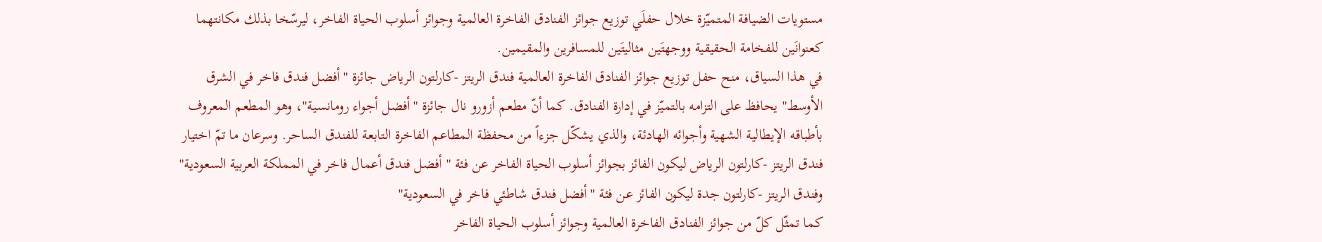مستويات الضيافة المتميّزة خلال حفلَي توزيع جوائز الفنادق الفاخرة العالمية وجوائز أسلوب الحياة الفاخر، ليرسّخا بذلك مكانتهما كعنوانَين للفخامة الحقيقية ووجهتَين مثاليتَين للمسافرين والمقيمين.
في هذا السياق، منح حفل توزيع جوائز الفنادق الفاخرة العالمية فندق الريتز -كارلتون الرياض جائزة "أفضل فندق فاخر في الشرق الأوسط" يحافظ على التزامه بالتميّز في إدارة الفنادق. كما أنّ مطعم أزورو نال جائزة "أفضل أجواء رومانسية"، وهو المطعم المعروف بأطباقه الإيطالية الشهية وأجوائه الهادئة، والذي يشكّل جزءاً من محفظة المطاعم الفاخرة التابعة للفندق الساحر. وسرعان ما تمّ اختيار فندق الريتز -كارلتون الرياض ليكون الفائز بجوائز أسلوب الحياة الفاخر عن فئة " أفضل فندق أعمال فاخر في المملكة العربية السعودية" وفندق الريتز -كارلتون جدة ليكون الفائز عن فئة "أفضل فندق شاطئي فاخر في السعودية"
كما تمثّل كلّ من جوائز الفنادق الفاخرة العالمية وجوائز أسلوب الحياة الفاخر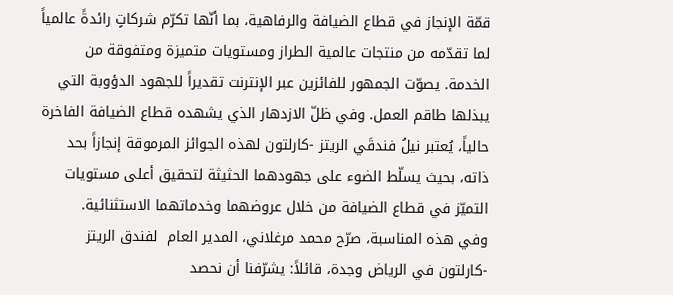قمّة الإنجاز في قطاع الضيافة والرفاهية، بما أنّها تكرّم شركاتٍ رائدةً عالمياً لما تقدّمه من منتجات عالمية الطراز ومستويات متميزة ومتفوقة من الخدمة. يصوّت الجمهور للفائزين عبر الإنترنت تقديراً للجهود الدؤوبة التي يبذلها طاقم العمل. وفي ظلّ الازدهار الذي يشهده قطاع الضيافة الفاخرة حالياً، يُعتبر نيلُ فندقَي الريتز -كارلتون لهذه الجوائز المرموقة إنجازاً بحد ذاته، بحيث يسلّط الضوء على جهودهما الحثيثة لتحقيق أعلى مستويات التميّز في قطاع الضيافة من خلال عروضهما وخدماتهما الاستثنائية.
وفي هذه المناسبة، صرّح محمد مرغلاني، المدير العام  لفندق الريتز -كارلتون في الرياض وجدة، قائلاً: يشرّفنا أن نحصد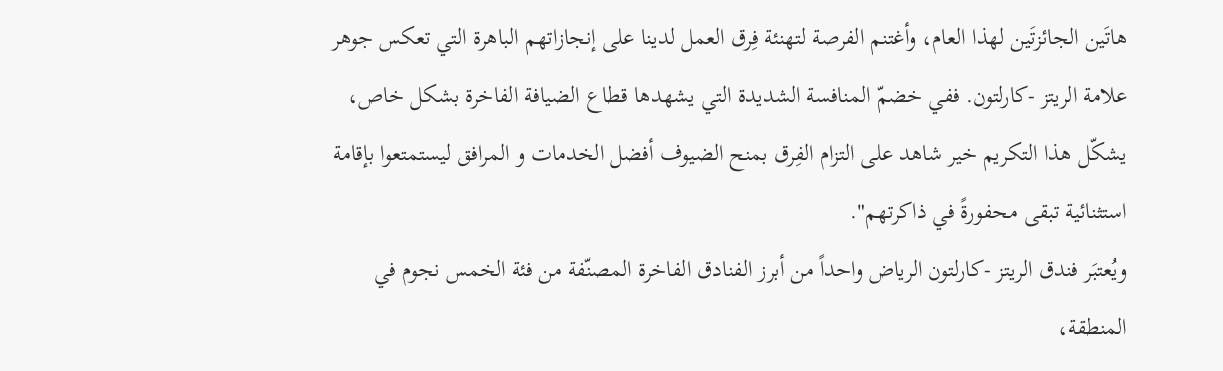هاتَين الجائزتَين لهذا العام، وأغتنم الفرصة لتهنئة فِرق العمل لدينا على إنجازاتهم الباهرة التي تعكس جوهر علامة الريتز -كارلتون. ففي خضمّ المنافسة الشديدة التي يشهدها قطاع الضيافة الفاخرة بشكل خاص، يشكّل هذا التكريم خير شاهد على التزام الفِرق بمنح الضيوف أفضل الخدمات و المرافق ليستمتعوا بإقامة استثنائية تبقى محفورةً في ذاكرتهم".
ويُعتبَر فندق الريتز -كارلتون الرياض واحداً من أبرز الفنادق الفاخرة المصنّفة من فئة الخمس نجوم في المنطقة،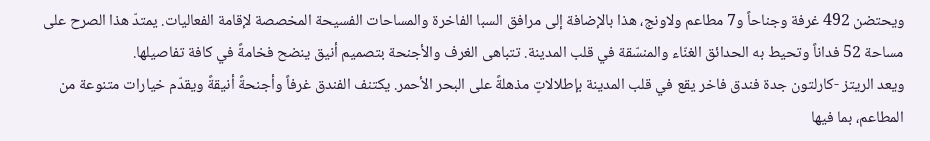ويحتضن 492 غرفة وجناحاً و7 مطاعم ولاونج، هذا بالإضافة إلى مرافق السبا الفاخرة والمساحات الفسيحة المخصصة لإقامة الفعاليات. يمتدّ هذا الصرح على مساحة 52 فداناً وتحيط به الحدائق الغنّاء والمنسّقة في قلب المدينة. تتباهى الغرف والأجنحة بتصميم أنيق ينضح فخامةً في كافة تفاصيلها.
ويعد الريتز -كارلتون جدة فندق فاخر يقع في قلب المدينة بإطلالاتٍ مذهلةً على البحر الأحمر. يكتنف الفندق غرفاً وأجنحةً أنيقةً ويقدّم خيارات متنوعة من المطاعم، بما فيها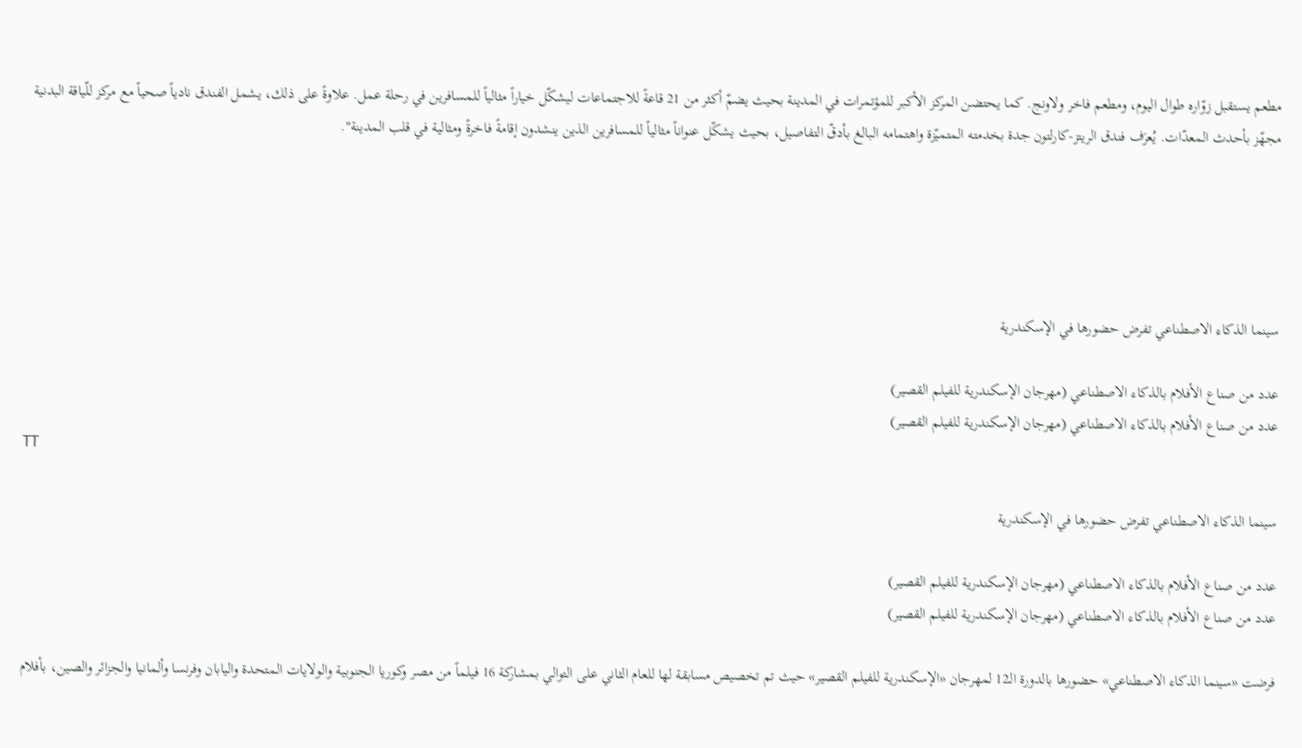مطعم يستقبل زوّاره طوال اليوم، ومطعم فاخر ولاونج. كما يحتضن المركز الأكبر للمؤتمرات في المدينة بحيث يضمّ أكثر من 21 قاعةً للاجتماعات ليشكّل خياراً مثالياً للمسافرين في رحلة عمل. علاوةً على ذلك، يشمل الفندق نادياً صحياً مع مركز للّياقة البدنية مجهّز بأحدث المعدّات. يُعرَف فندق الريتز-كارلتون جدة بخدمته المتميّزة واهتمامه البالغ بأدقّ التفاصيل، بحيث يشكّل عنواناً مثالياً للمسافرين الذين ينشدون إقامةً فاخرةً ومثالية في قلب المدينة".





سينما الذكاء الاصطناعي تفرض حضورها في الإسكندرية

عدد من صناع الأفلام بالذكاء الاصطناعي (مهرجان الإسكندرية للفيلم القصير)
عدد من صناع الأفلام بالذكاء الاصطناعي (مهرجان الإسكندرية للفيلم القصير)
TT

سينما الذكاء الاصطناعي تفرض حضورها في الإسكندرية

عدد من صناع الأفلام بالذكاء الاصطناعي (مهرجان الإسكندرية للفيلم القصير)
عدد من صناع الأفلام بالذكاء الاصطناعي (مهرجان الإسكندرية للفيلم القصير)

فرضت «سينما الذكاء الاصطناعي» حضورها بالدورة الـ12 لمهرجان «الإسكندرية للفيلم القصير» حيث تم تخصيص مسابقة لها للعام الثاني على التوالي بمشاركة 16 فيلماً من مصر وكوريا الجنوبية والولايات المتحدة واليابان وفرنسا وألمانيا والجزائر والصين، بأفلام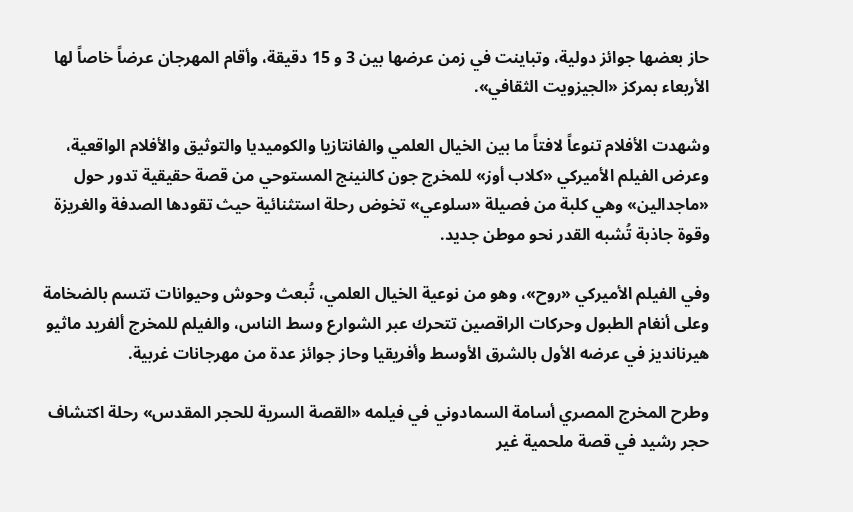حاز بعضها جوائز دولية، وتباينت في زمن عرضها بين 3 و 15 دقيقة، وأقام المهرجان عرضاً خاصاً لها الأربعاء بمركز «الجيزويت الثقافي».

وشهدت الأفلام تنوعاً لافتاً ما بين الخيال العلمي والفانتازيا والكوميديا والتوثيق والأفلام الواقعية، وعرض الفيلم الأميركي «كلاب أوز» للمخرج جون كالنينج المستوحي من قصة حقيقية تدور حول «ماجدالين» وهي كلبة من فصيلة «سلوعي» تخوض رحلة استثنائية حيث تقودها الصدفة والغريزة وقوة جاذبة تُشبه القدر نحو موطن جديد.

وفي الفيلم الأميركي «روح»، وهو من نوعية الخيال العلمي، تُبعث وحوش وحيوانات تتسم بالضخامة وعلى أنغام الطبول وحركات الراقصين تتحرك عبر الشوارع وسط الناس، والفيلم للمخرج ألفريد ماثيو هيرنانديز في عرضه الأول بالشرق الأوسط وأفريقيا وحاز جوائز عدة من مهرجانات غربية.

وطرح المخرج المصري أسامة السمادوني في فيلمه «القصة السرية للحجر المقدس» رحلة اكتشاف حجر رشيد في قصة ملحمية غير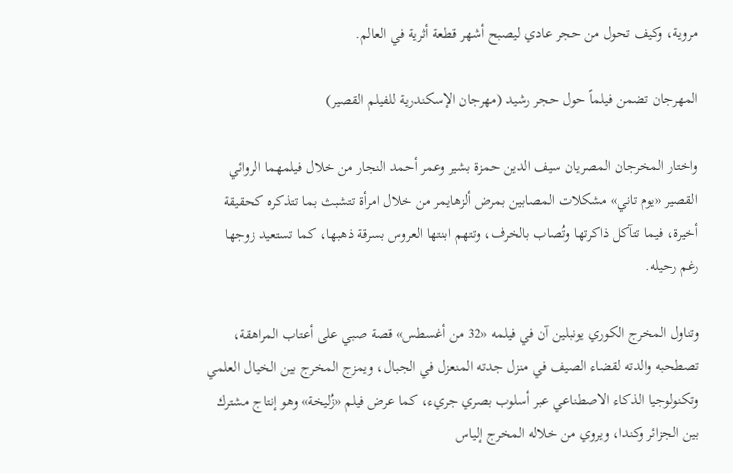مروية، وكيف تحول من حجر عادي ليصبح أشهر قطعة أثرية في العالم.

المهرجان تضمن فيلماً حول حجر رشيد (مهرجان الإسكندرية للفيلم القصير)

واختار المخرجان المصريان سيف الدين حمزة بشير وعمر أحمد النجار من خلال فيلمهما الروائي القصير «يوم تاني» مشكلات المصابين بمرض ألزهايمر من خلال امرأة تتشبث بما تتذكره كحقيقة أخيرة، فيما تتآكل ذاكرتها وتُصاب بالخرف، وتتهم ابنتها العروس بسرقة ذهبها، كما تستعيد زوجها رغم رحيله.

وتناول المخرج الكوري يونبلين آن في فيلمه «32 من أغسطس» قصة صبي على أعتاب المراهقة، تصطحبه والدته لقضاء الصيف في منزل جدته المنعزل في الجبال، ويمزج المخرج بين الخيال العلمي وتكنولوجيا الذكاء الاصطناعي عبر أسلوب بصري جريء، كما عرض فيلم «زُليخة» وهو إنتاج مشترك بين الجزائر وكندا، ويروي من خلاله المخرج إلياس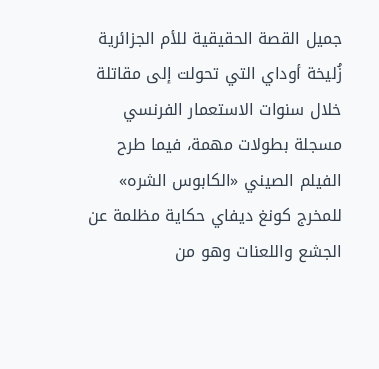جميل القصة الحقيقية للأم الجزائرية زُليخة أوداي التي تحولت إلى مقاتلة خلال سنوات الاستعمار الفرنسي مسجلة بطولات مهمة، فيما طرح الفيلم الصيني «الكابوس الشره» للمخرج كونغ ديفاي حكاية مظلمة عن الجشع واللعنات وهو من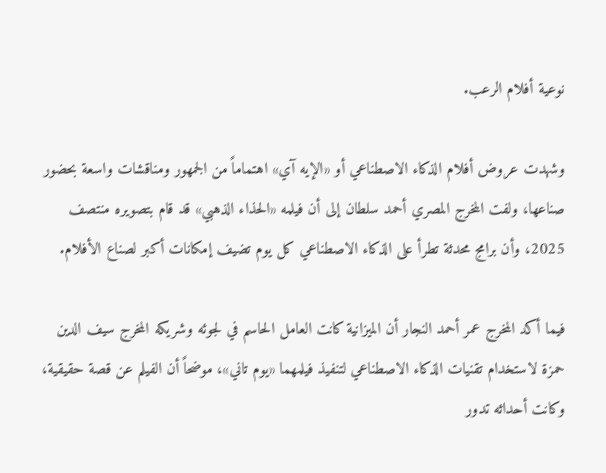نوعية أفلام الرعب.

وشهدت عروض أفلام الذكاء الاصطناعي أو «الإيه آي» اهتماماً من الجمهور ومناقشات واسعة بحضور صناعها، ولفت المخرج المصري أحمد سلطان إلى أن فيلمه «الحذاء الذهبي» قد قام بتصويره منتصف 2025، وأن برامج محدثة تطرأ على الذكاء الاصطناعي كل يوم تضيف إمكانات أكبر لصناع الأفلام.

فيما أكد المخرج عمر أحمد النجار أن الميزانية كانت العامل الحاسم في لجوئه وشريكه المخرج سيف الدين حمزة لاستخدام تقنيات الذكاء الاصطناعي لتنفيذ فيلمهما «يوم تاني»، موضحاً أن الفيلم عن قصة حقيقية، وكانت أحداثه تدور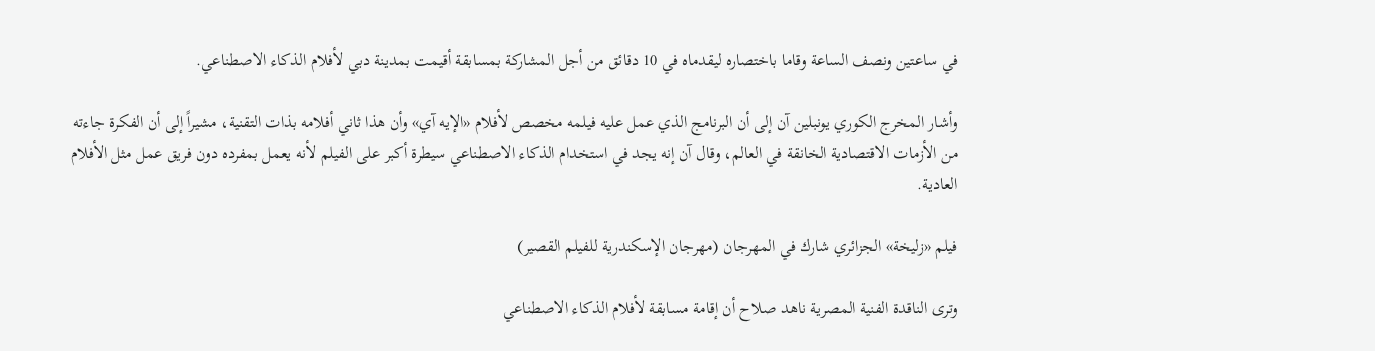في ساعتين ونصف الساعة وقاما باختصاره ليقدماه في 10 دقائق من أجل المشاركة بمسابقة أقيمت بمدينة دبي لأفلام الذكاء الاصطناعي.

وأشار المخرج الكوري يونبلين آن إلى أن البرنامج الذي عمل عليه فيلمه مخصص لأفلام «الإيه آي» وأن هذا ثاني أفلامه بذات التقنية، مشيراً إلى أن الفكرة جاءته من الأزمات الاقتصادية الخانقة في العالم، وقال آن إنه يجد في استخدام الذكاء الاصطناعي سيطرة أكبر على الفيلم لأنه يعمل بمفرده دون فريق عمل مثل الأفلام العادية.

فيلم «زليخة» الجزائري شارك في المهرجان (مهرجان الإسكندرية للفيلم القصير)

وترى الناقدة الفنية المصرية ناهد صلاح أن إقامة مسابقة لأفلام الذكاء الاصطناعي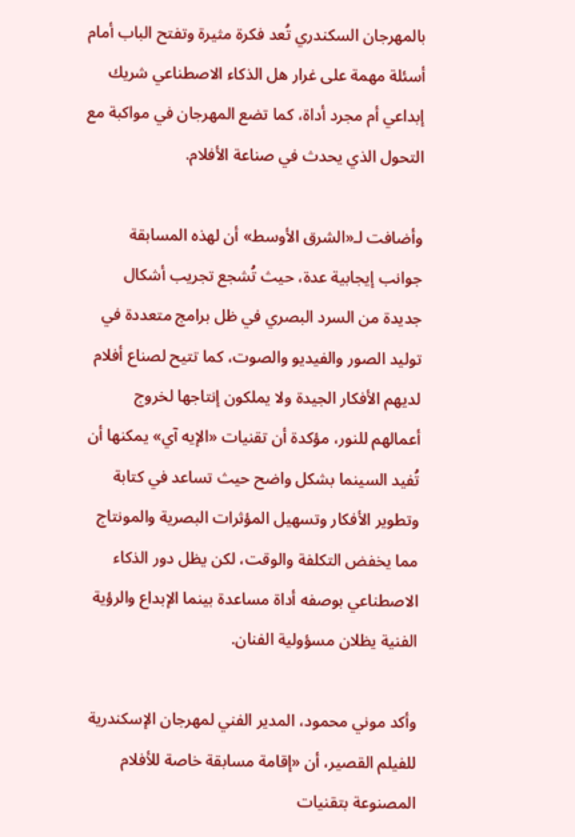بالمهرجان السكندري تُعد فكرة مثيرة وتفتح الباب أمام أسئلة مهمة على غرار هل الذكاء الاصطناعي شريك إبداعي أم مجرد أداة، كما تضع المهرجان في مواكبة مع التحول الذي يحدث في صناعة الأفلام.

وأضافت لـ«الشرق الأوسط» أن لهذه المسابقة جوانب إيجابية عدة، حيث تُشجع تجريب أشكال جديدة من السرد البصري في ظل برامج متعددة في توليد الصور والفيديو والصوت، كما تتيح لصناع أفلام لديهم الأفكار الجيدة ولا يملكون إنتاجها لخروج أعمالهم للنور، مؤكدة أن تقنيات «الإيه آي» يمكنها أن تُفيد السينما بشكل واضح حيث تساعد في كتابة وتطوير الأفكار وتسهيل المؤثرات البصرية والمونتاج مما يخفض التكلفة والوقت، لكن يظل دور الذكاء الاصطناعي بوصفه أداة مساعدة بينما الإبداع والرؤية الفنية يظلان مسؤولية الفنان.

وأكد موني محمود، المدير الفني لمهرجان الإسكندرية للفيلم القصير، أن «إقامة مسابقة خاصة للأفلام المصنوعة بتقنيات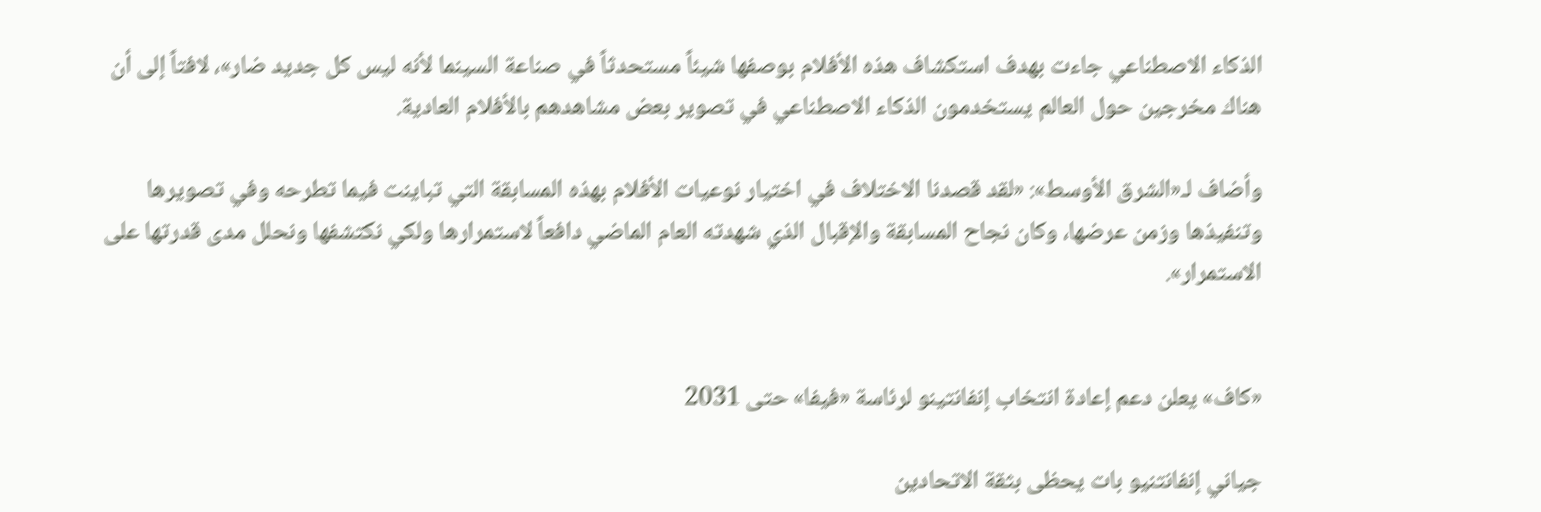الذكاء الاصطناعي جاءت بهدف استكشاف هذه الأفلام بوصفها شيئاً مستحدثاً في صناعة السينما لأنه ليس كل جديد ضار»، لافتاً إلى أن هناك مخرجين حول العالم يستخدمون الذكاء الاصطناعي في تصوير بعض مشاهدهم بالأفلام العادية.

وأضاف لـ«الشرق الأوسط»: «لقد قصدنا الاختلاف في اختيار نوعيات الأفلام بهذه المسابقة التي تباينت فيما تطرحه وفي تصويرها وتنفيذها وزمن عرضها، وكان نجاح المسابقة والإقبال الذي شهدته العام الماضي دافعاً لاستمرارها ولكي نكتشفها ونحلل مدى قدرتها على الاستمرار».


«كاف» يعلن دعم إعادة انتخاب إنفانتينو لرئاسة «فيفا» حتى 2031

جياني إنفانتنيو بات يحظى بثقة الاتحادين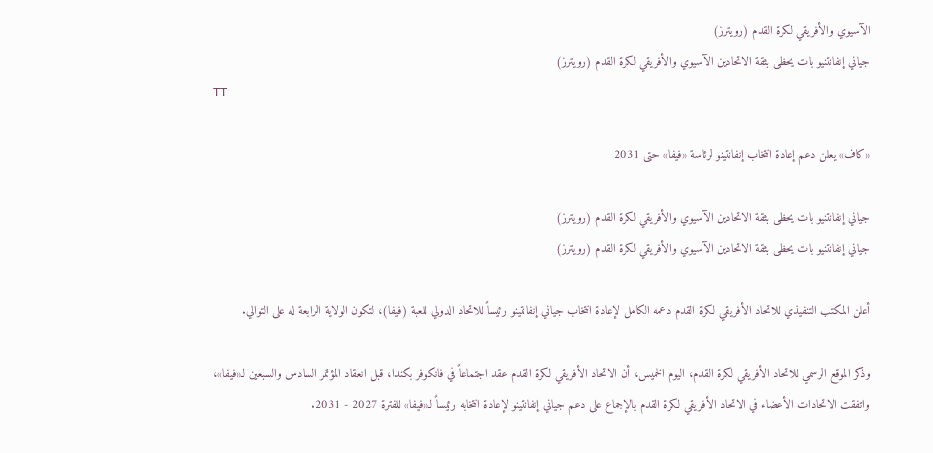الآسيوي والأفريقي لكرة القدم (رويترز)
جياني إنفانتنيو بات يحظى بثقة الاتحادين الآسيوي والأفريقي لكرة القدم (رويترز)
TT

«كاف» يعلن دعم إعادة انتخاب إنفانتينو لرئاسة «فيفا» حتى 2031

جياني إنفانتنيو بات يحظى بثقة الاتحادين الآسيوي والأفريقي لكرة القدم (رويترز)
جياني إنفانتنيو بات يحظى بثقة الاتحادين الآسيوي والأفريقي لكرة القدم (رويترز)

أعلن المكتب التنفيذي للاتحاد الأفريقي لكرة القدم دعمه الكامل لإعادة انتخاب جياني إنفانتينو رئيساً للاتحاد الدولي للعبة (فيفا)، لتكون الولاية الرابعة له على التوالي.

وذكر الموقع الرسمي للاتحاد الأفريقي لكرة القدم، اليوم الخميس، أن الاتحاد الأفريقي لكرة القدم عقد اجتماعاً في فانكوفر بكندا، قبل انعقاد المؤتمر السادس والسبعين لـ«فيفا»، واتفقت الاتحادات الأعضاء في الاتحاد الأفريقي لكرة القدم بالإجماع على دعم جياني إنفانتينو لإعادة انتخابه رئيساً لـ«فيفا» للفترة 2027 - 2031.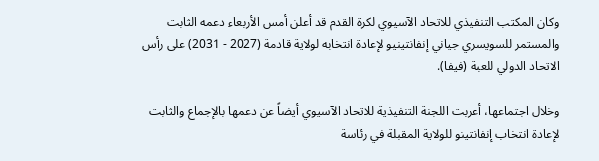وكان المكتب التنفيذي للاتحاد الآسيوي لكرة القدم قد أعلن أمس الأربعاء دعمه الثابت والمستمر للسويسري جياني إنفانتينيو لإعادة انتخابه لولاية قادمة (2027 - 2031) على رأس الاتحاد الدولي للعبة (فيفا).

وخلال اجتماعها، أعربت اللجنة التنفيذية للاتحاد الآسيوي أيضاً عن دعمها بالإجماع والثابت لإعادة انتخاب إنفانتينو للولاية المقبلة في رئاسة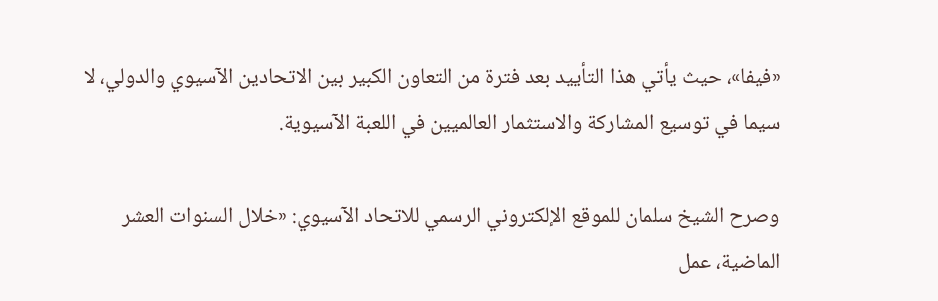«فيفا»، حيث يأتي هذا التأييد بعد فترة من التعاون الكبير بين الاتحادين الآسيوي والدولي، لا سيما في توسيع المشاركة والاستثمار العالميين في اللعبة الآسيوية.

وصرح الشيخ سلمان للموقع الإلكتروني الرسمي للاتحاد الآسيوي: «خلال السنوات العشر الماضية، عمل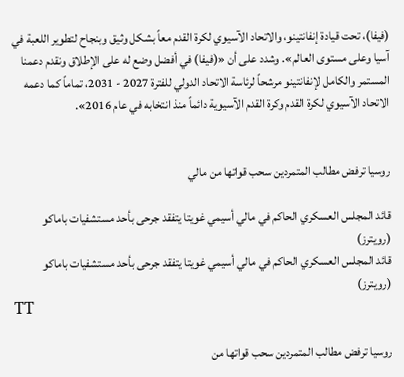(فيفا)، تحت قيادة إنفانتينو، والاتحاد الآسيوي لكرة القدم معاً بشكل وثيق وبنجاح لتطوير اللعبة في آسيا وعلى مستوى العالم». وشدد على أن «(فيفا) في أفضل وضع له على الإطلاق ونقدم دعمنا المستمر والكامل لإنفانتينو مرشحاً لرئاسة الاتحاد الدولي للفترة 2027 - 2031، تماماً كما دعمه الاتحاد الآسيوي لكرة القدم وكرة القدم الآسيوية دائماً منذ انتخابه في عام 2016».


روسيا ترفض مطالب المتمردين سحب قواتها من مالي

قائد ‌المجلس العسكري الحاكم في مالي أسيمي غويتا يتفقد جرحى بأحد مستشفيات باماكو (رويترز)
قائد ‌المجلس العسكري الحاكم في مالي أسيمي غويتا يتفقد جرحى بأحد مستشفيات باماكو (رويترز)
TT

روسيا ترفض مطالب المتمردين سحب قواتها من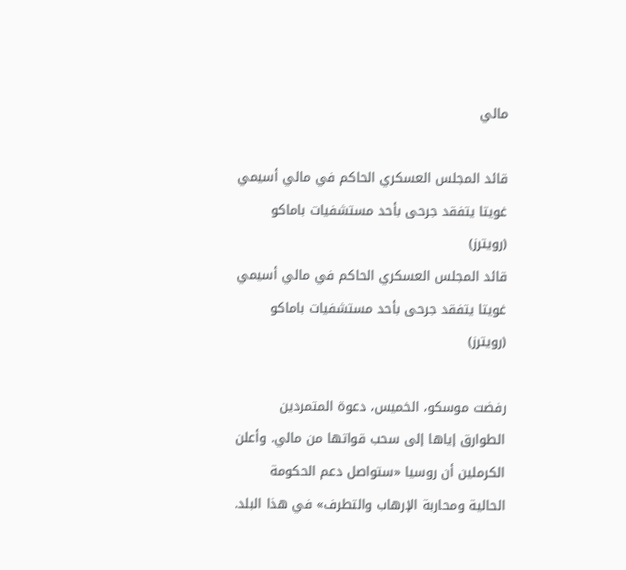مالي

قائد ‌المجلس العسكري الحاكم في مالي أسيمي غويتا يتفقد جرحى بأحد مستشفيات باماكو (رويترز)
قائد ‌المجلس العسكري الحاكم في مالي أسيمي غويتا يتفقد جرحى بأحد مستشفيات باماكو (رويترز)

رفضت موسكو، الخميس، دعوة المتمردين الطوارق إياها إلى سحب قواتها من مالي. وأعلن الكرملين أن روسيا «ستواصل دعم الحكومة الحالية ومحاربة الإرهاب والتطرف» في هذا البلد.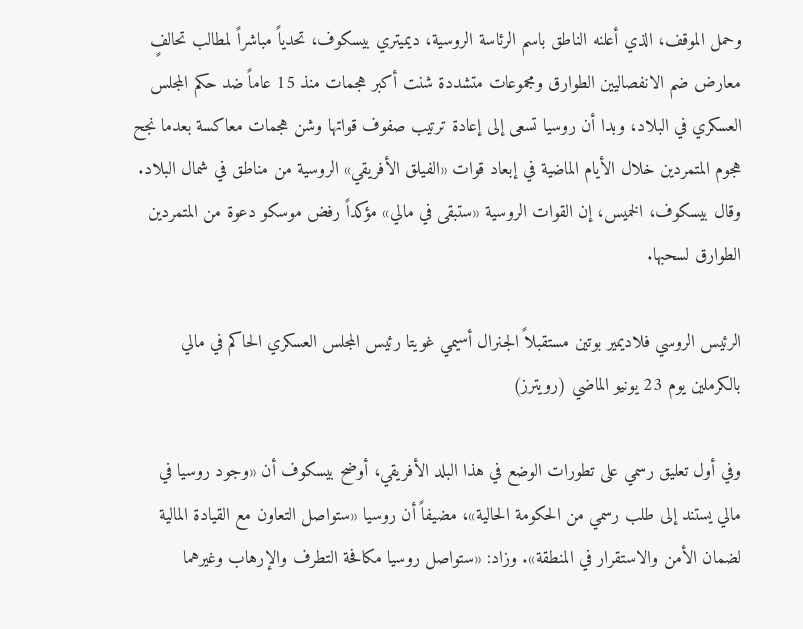وحمل الموقف، الذي أعلنه الناطق باسم الرئاسة الروسية، ديميتري بيسكوف، تحدياً مباشراً لمطالب تحالفٍ معارض ضم الانفصاليين الطوارق ومجموعات متشددة شنت أكبر هجمات منذ 15 عاماً ضد حكم المجلس العسكري في البلاد، وبدا أن روسيا تسعى إلى إعادة ترتيب صفوف قواتها وشن هجمات معاكسة بعدما نجح هجوم المتمردين خلال الأيام الماضية في إبعاد قوات «الفيلق الأفريقي» الروسية من مناطق في شمال البلاد. وقال بيسكوف، الخميس، إن القوات الروسية «ستبقى في مالي» مؤكداً رفض موسكو دعوة من المتمردين الطوارق لسحبها.

الرئيس الروسي فلاديمير بوتين مستقبلاً الجنرال أسيمي غويتا رئيس المجلس العسكري الحاكم في مالي بالكرملين يوم 23 يونيو الماضي (رويترز)

وفي أول تعليق رسمي على تطورات الوضع في هذا البلد الأفريقي، أوضح بيسكوف أن «وجود روسيا في مالي يستند إلى طلب رسمي من الحكومة الحالية»، مضيفاً أن روسيا «ستواصل التعاون مع القيادة المالية لضمان الأمن والاستقرار في المنطقة». وزاد: «ستواصل روسيا مكافحة التطرف والإرهاب وغيرهما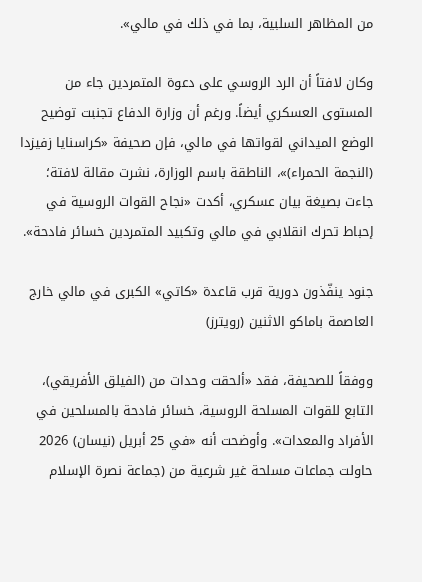من المظاهر السلبية، بما في ذلك في مالي».

وكان لافتاً أن الرد الروسي على دعوة المتمردين جاء من المستوى العسكري أيضاً. ورغم أن وزارة الدفاع تجنبت توضيح الوضع الميداني لقواتها في مالي، فإن صحيفة «كراسنايا زفيزدا (النجمة الحمراء)»، الناطقة باسم الوزارة، نشرت مقالة لافتة؛ جاءت بصيغة بيان عسكري، أكدت «نجاح القوات الروسية في إحباط تحرك انقلابي في مالي وتكبيد المتمردين خسائر فادحة».

جنود ينفّذون دورية قرب قاعدة «كاتي» الكبرى في مالي خارج العاصمة باماكو الاثنين (رويترز)

ووفقاً للصحيفة، فقد «ألحقت وحدات من (الفيلق الأفريقي)، التابع للقوات المسلحة الروسية، خسائر فادحة بالمسلحين في الأفراد والمعدات». وأوضحت أنه «في 25 أبريل (نيسان) 2026 حاولت جماعات مسلحة غير شرعية من (جماعة نصرة الإسلام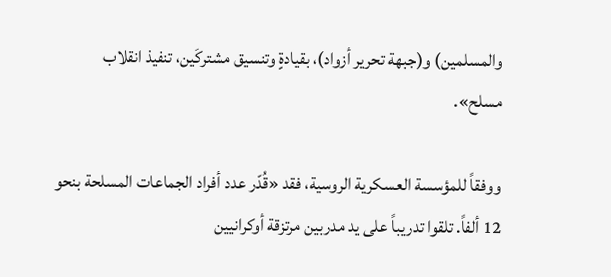والمسلمين) و(جبهة تحرير أزواد)، بقيادةٍ وتنسيق مشتركَين، تنفيذ انقلاب مسلح».

ووفقاً للمؤسسة العسكرية الروسية، فقد «قُدّر عدد أفراد الجماعات المسلحة بنحو 12 ألفاً. تلقوا تدريباً على يد مدربين مرتزقة أوكرانيين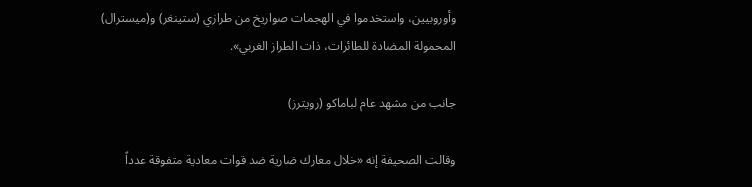وأوروبيين، واستخدموا في الهجمات صواريخ من طرازي (ستينغر) و(ميسترال) المحمولة المضادة للطائرات، ذات الطراز الغربي».

جانب من مشهد عام لباماكو (رويترز)

وقالت الصحيفة إنه «خلال معارك ضارية ضد قوات معادية متفوقة عدداً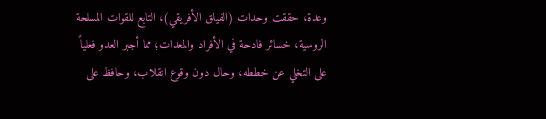وعدة، حققت وحدات (الفيلق الأفريقي)، التابع للقوات المسلحة الروسية، خسائر فادحة في الأفراد والمعدات؛ مما أجبر العدو فعلياً على التخلي عن خططه، وحال دون وقوع انقلاب، وحافظ على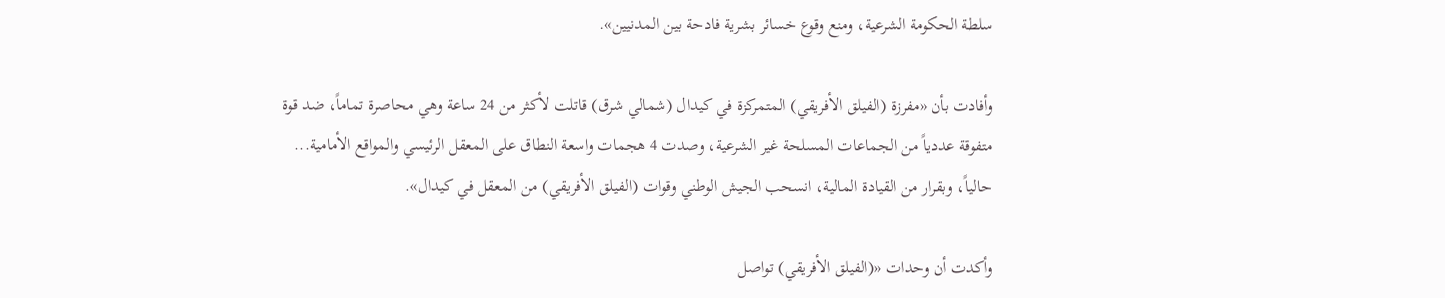سلطة الحكومة الشرعية، ومنع وقوع خسائر بشرية فادحة بين المدنيين».

وأفادت بأن «مفرزة (الفيلق الأفريقي) المتمركزة في كيدال (شمالي شرق) قاتلت لأكثر من 24 ساعة وهي محاصرة تماماً، ضد قوة متفوقة عددياً من الجماعات المسلحة غير الشرعية، وصدت 4 هجمات واسعة النطاق على المعقل الرئيسي والمواقع الأمامية... حالياً، وبقرار من القيادة المالية، انسحب الجيش الوطني وقوات (الفيلق الأفريقي) من المعقل في كيدال».

وأكدت أن وحدات «(الفيلق الأفريقي) تواصل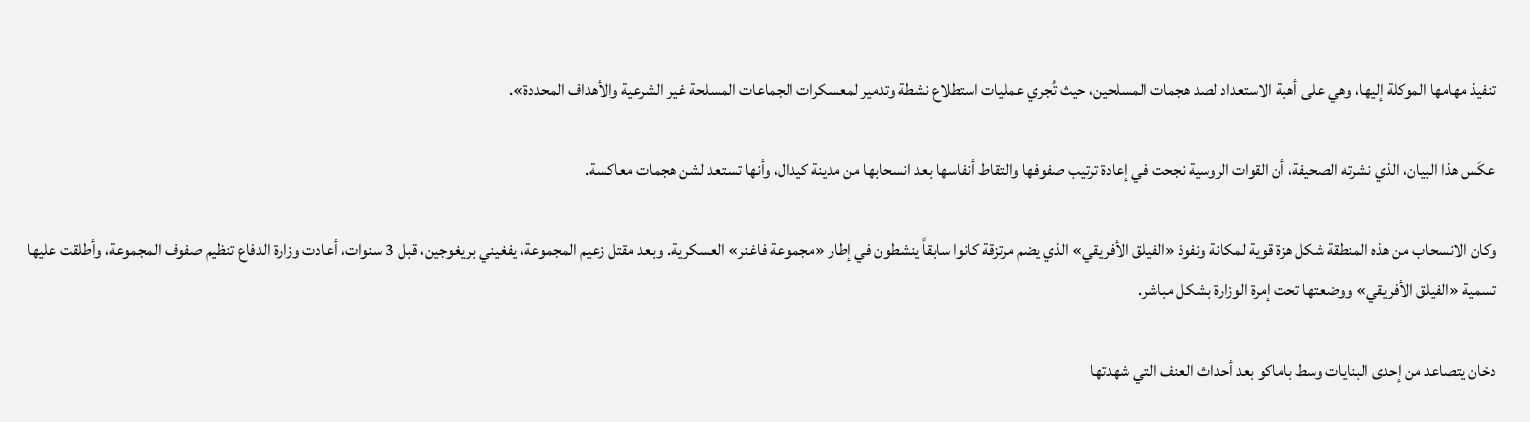تنفيذ مهامها الموكلة إليها، وهي على أهبة الاستعداد لصد هجمات المسلحين، حيث تُجري عمليات استطلاع نشطة وتدمير لمعسكرات الجماعات المسلحة غير الشرعية والأهداف المحددة».

عكَس هذا البيان، الذي نشرته الصحيفة، أن القوات الروسية نجحت في إعادة ترتيب صفوفها والتقاط أنفاسها بعد انسحابها من مدينة كيدال، وأنها تستعد لشن هجمات معاكسة.

وكان الانسحاب من هذه المنطقة شكل هزة قوية لمكانة ونفوذ «الفيلق الأفريقي» الذي يضم مرتزقة كانوا سابقاً ينشطون في إطار «مجموعة فاغنر» العسكرية. وبعد مقتل زعيم المجموعة، يفغيني بريغوجين، قبل 3 سنوات، أعادت وزارة الدفاع تنظيم صفوف المجموعة، وأطلقت عليها تسمية «الفيلق الأفريقي» ووضعتها تحت إمرة الوزارة بشكل مباشر.

دخان يتصاعد من إحدى البنايات وسط باماكو بعد أحداث العنف التي شهدتها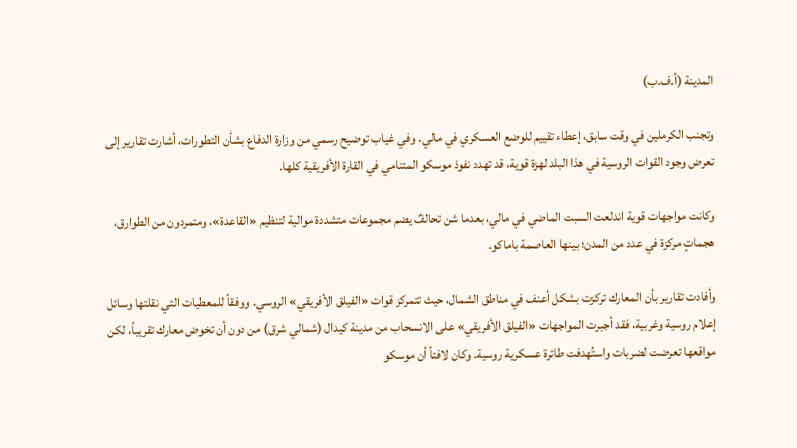المدينة (أ.ف.ب)

وتجنب الكرملين في وقت سابق، إعطاء تقييم للوضع العسكري في مالي. وفي غياب توضيح رسمي من وزارة الدفاع بشأن التطورات، أشارت تقارير إلى تعرض وجود القوات الروسية في هذا البلد لهزة قوية، قد تهدد نفوذ موسكو المتنامي في القارة الأفريقية كلها.

وكانت مواجهات قوية اندلعت السبت الماضي في مالي، بعدما شن تحالفٌ يضم مجموعات متشددة موالية لتنظيم «القاعدة»، ومتمردون من الطوارق، هجماتٍ مركزة في عدد من المدن؛ بينها العاصمة باماكو.

وأفادت تقارير بأن المعارك تركزت بشكل أعنف في مناطق الشمال، حيث تتمركز قوات «الفيلق الأفريقي» الروسي. ووفقاً للمعطيات التي نقلتها وسائل إعلام روسية وغربية، فقد أجبرت المواجهات «الفيلق الأفريقي» على الانسحاب من مدينة كيدال (شمالي شرق) من دون أن تخوض معارك تقريباً، لكن مواقعها تعرضت لضربات واستُهدفت طائرة عسكرية روسية. وكان لافتاً أن موسكو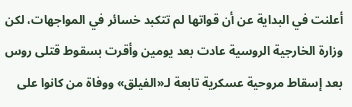أعلنت في البداية عن أن قواتها لم تتكبد خسائر في المواجهات، لكن وزارة الخارجية الروسية عادت بعد يومين وأقرت بسقوط قتلى روس بعد إسقاط مروحية عسكرية تابعة لـ«الفيلق» ووفاة من كانوا على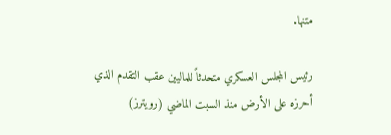متنها.

رئيس المجلس العسكري متحدثاً للماليين عقب التقدم الذي أحرزه على الأرض منذ السبت الماضي (رويترز)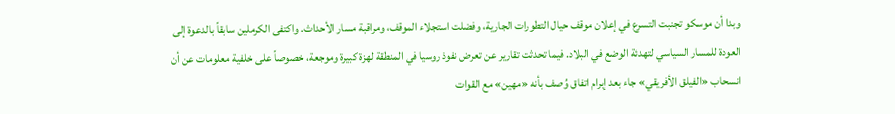وبدا أن موسكو تجنبت التسرع في إعلان موقف حيال التطورات الجارية، وفضلت استجلاء الموقف، ومراقبة مسار الأحداث. واكتفى الكرملين سابقاً بالدعوة إلى العودة للمسار السياسي لتهدئة الوضع في البلاد. فيما تحدثت تقارير عن تعرض نفوذ روسيا في المنطقة لهزة كبيرة وموجعة، خصوصاً على خلفية معلومات عن أن انسحاب «الفيلق الأفريقي» جاء بعد إبرام اتفاق وُصف بأنه «مهين» مع القوات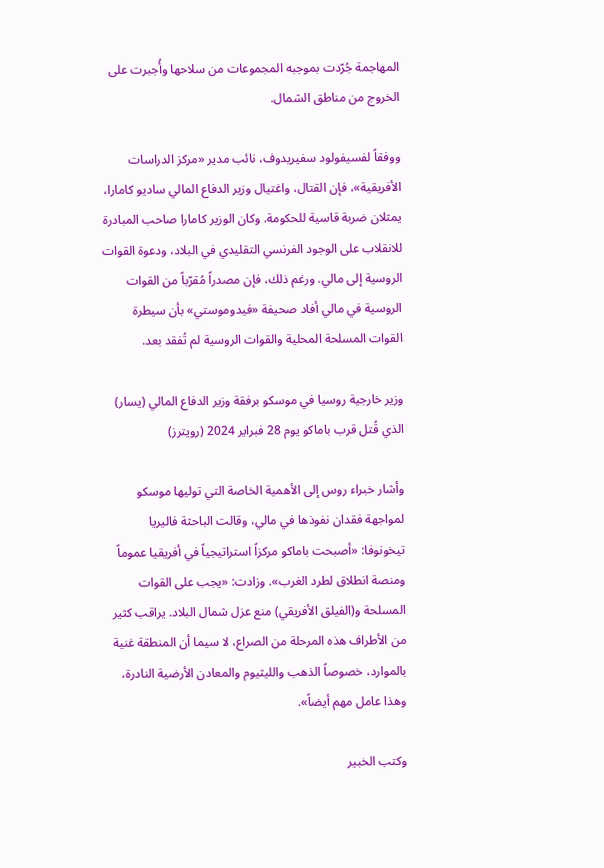المهاجمة جُرّدت بموجبه المجموعات من سلاحها وأُجبرت على الخروج من مناطق الشمال.

ووفقاً لفسيفولود سفيريدوف، نائب مدير «مركز الدراسات الأفريقية»، فإن القتال، واغتيال وزير الدفاع المالي ساديو كامارا، يمثلان ضربة قاسية للحكومة. وكان الوزير كامارا صاحب المبادرة للانقلاب على الوجود الفرنسي التقليدي في البلاد، ودعوة القوات الروسية إلى مالي. ورغم ذلك، فإن مصدراً مُقرّباً من القوات الروسية في مالي أفاد صحيفة «فيدوموستي» بأن سيطرة القوات المسلحة المحلية والقوات الروسية لم تُفقد بعد.

وزير خارجية روسيا في موسكو برفقة وزير الدفاع المالي (يسار) الذي قُتل قرب باماكو يوم 28 فبراير 2024 (رويترز)

وأشار خبراء روس إلى الأهمية الخاصة التي توليها موسكو لمواجهة فقدان نفوذها في مالي، وقالت الباحثة فاليريا تيخونوفا: «أصبحت باماكو مركزاً استراتيجياً في أفريقيا عموماً ومنصة انطلاق لطرد الغرب». وزادت: «يجب على القوات المسلحة و(الفيلق الأفريقي) منع عزل شمال البلاد. يراقب كثير من الأطراف هذه المرحلة من الصراع، لا سيما أن المنطقة غنية بالموارد، خصوصاً الذهب والليثيوم والمعادن الأرضية النادرة، وهذا عامل مهم أيضاً».

وكتب الخبير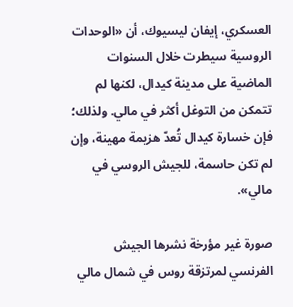العسكري، إيفان ليسيوك، أن «الوحدات الروسية سيطرت خلال السنوات الماضية على مدينة كيدال، لكنها لم تتمكن من التوغل أكثر في مالي. ولذلك؛ فإن خسارة كيدال تُعدّ هزيمة مهينة، وإن لم تكن حاسمة، للجيش الروسي في مالي».

صورة غير مؤرخة نشرها الجيش الفرنسي لمرتزقة روس في شمال مالي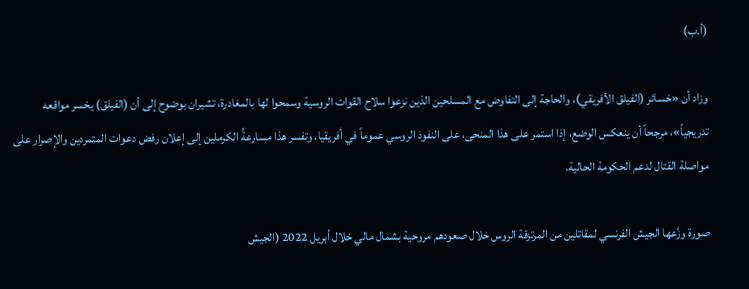(أ.ب)

وزاد أن «خسائر (الفيلق الأفريقي)، والحاجة إلى التفاوض مع المسلحين الذين نزعوا سلاح القوات الروسية وسمحوا لها بالمغادرة، تشيران بوضوح إلى أن (الفيلق) يخسر مواقعه تدريجياً»، مرجحاً أن ينعكس الوضع، إذا استمر على هذا المنحى، على النفوذ الروسي عموماً في أفريقيا. وتفسر هذا مسارعةُ الكرملين إلى إعلان رفض دعوات المتمردين والإصرار على مواصلة القتال لدعم الحكومة الحالية.

صورة وزَّعها الجيش الفرنسي لمقاتلين من المرتزقة الروس خلال صعودهم مروحية بشمال مالي خلال أبريل 2022 (الجيش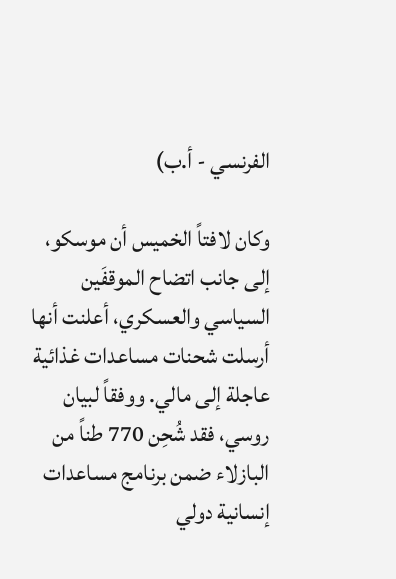الفرنسي - أ.ب)

وكان لافتاً الخميس أن موسكو، إلى جانب اتضاح الموقفَين السياسي والعسكري، أعلنت أنها أرسلت شحنات مساعدات غذائية عاجلة إلى مالي. ووفقاً لبيان روسي، فقد شُحِن 770 طناً من البازلاء ضمن برنامج مساعدات إنسانية دولي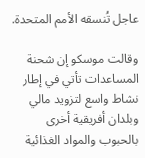عاجل تُنسقه الأمم المتحدة.

وقالت موسكو إن شحنة المساعدات تأتي في إطار نشاط واسع لتزويد مالي وبلدان أفريقية أخرى بالحبوب والمواد الغذائية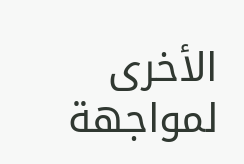الأخرى لمواجهة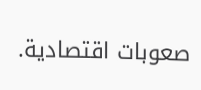صعوبات اقتصادية.